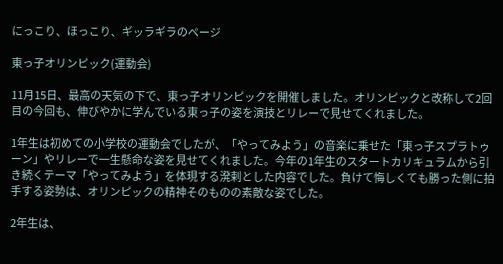にっこり、ほっこり、ギッラギラのページ

東っ子オリンピック(運動会)

11月15日、最高の天気の下で、東っ子オリンピックを開催しました。オリンピックと改称して2回目の今回も、伸びやかに学んでいる東っ子の姿を演技とリレーで見せてくれました。

1年生は初めての小学校の運動会でしたが、「やってみよう」の音楽に乗せた「東っ子スプラトゥーン」やリレーで一生懸命な姿を見せてくれました。今年の1年生のスタートカリキュラムから引き続くテーマ「やってみよう」を体現する溌剌とした内容でした。負けて悔しくても勝った側に拍手する姿勢は、オリンピックの精神そのものの素敵な姿でした。

2年生は、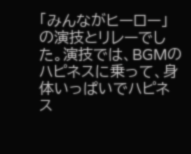「みんながヒーロー」の演技とリレーでした。演技では、BGMのハピネスに乗って、身体いっぱいでハピネス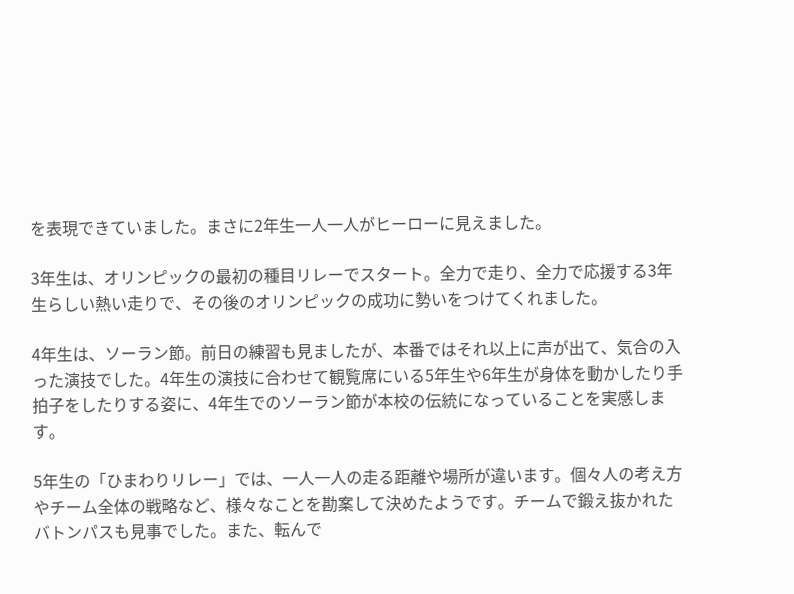を表現できていました。まさに2年生一人一人がヒーローに見えました。

3年生は、オリンピックの最初の種目リレーでスタート。全力で走り、全力で応援する3年生らしい熱い走りで、その後のオリンピックの成功に勢いをつけてくれました。

4年生は、ソーラン節。前日の練習も見ましたが、本番ではそれ以上に声が出て、気合の入った演技でした。4年生の演技に合わせて観覧席にいる5年生や6年生が身体を動かしたり手拍子をしたりする姿に、4年生でのソーラン節が本校の伝統になっていることを実感します。

5年生の「ひまわりリレー」では、一人一人の走る距離や場所が違います。個々人の考え方やチーム全体の戦略など、様々なことを勘案して決めたようです。チームで鍛え抜かれたバトンパスも見事でした。また、転んで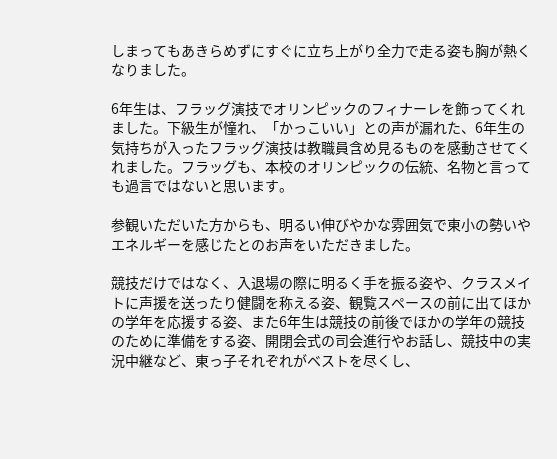しまってもあきらめずにすぐに立ち上がり全力で走る姿も胸が熱くなりました。

6年生は、フラッグ演技でオリンピックのフィナーレを飾ってくれました。下級生が憧れ、「かっこいい」との声が漏れた、6年生の気持ちが入ったフラッグ演技は教職員含め見るものを感動させてくれました。フラッグも、本校のオリンピックの伝統、名物と言っても過言ではないと思います。

参観いただいた方からも、明るい伸びやかな雰囲気で東小の勢いやエネルギーを感じたとのお声をいただきました。

競技だけではなく、入退場の際に明るく手を振る姿や、クラスメイトに声援を送ったり健闘を称える姿、観覧スペースの前に出てほかの学年を応援する姿、また6年生は競技の前後でほかの学年の競技のために準備をする姿、開閉会式の司会進行やお話し、競技中の実況中継など、東っ子それぞれがベストを尽くし、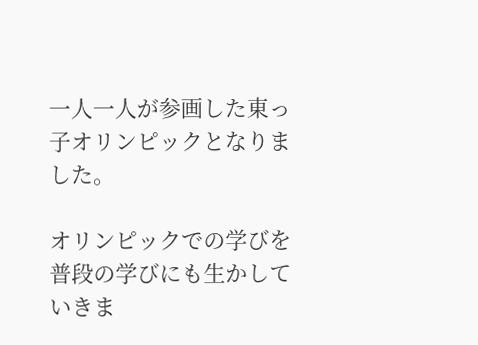一人一人が参画した東っ子オリンピックとなりました。

オリンピックでの学びを普段の学びにも生かしていきま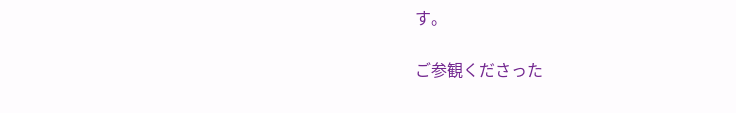す。

ご参観くださった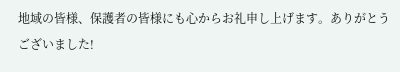地域の皆様、保護者の皆様にも心からお礼申し上げます。ありがとうございました!